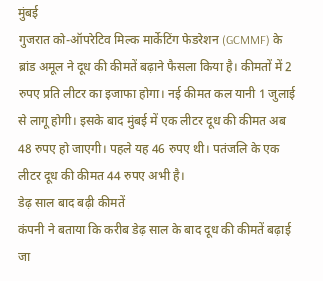मुंबई
गुजरात को-ऑपरेटिव मिल्क मार्केटिंग फेडरेशन (GCMMF) के ब्रांड अमूल ने दूध की कीमतें बढ़ाने फैसला किया है। कीमतों में 2 रुपए प्रति लीटर का इजाफा होगा। नई कीमत कल यानी 1 जुलाई से लागू होगी। इसके बाद मुंबई में एक लीटर दूध की कीमत अब 48 रुपए हो जाएगी। पहले यह 46 रुपए थी। पतंजलि के एक लीटर दूध की कीमत 44 रुपए अभी है।
डेढ़ साल बाद बढ़ी कीमतें
कंपनी ने बताया कि करीब डेढ़ साल के बाद दूध की कीमतें बढ़ाई जा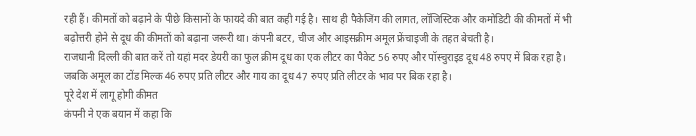रही हैं। कीमतों को बढ़ाने के पीछे किसानों के फायदे की बात कही गई है। साथ ही पैकेजिंग की लागत, लॉजिस्टिक और कमोडिटी की कीमतों में भी बढ़ोत्तरी होने से दूध की कीमतों को बढ़ाना जरूरी था। कंपनी बटर, चीज और आइसक्रीम अमूल फ्रेंचाइजी के तहत बेचती है।
राजधानी दिल्ली की बात करें तो यहां मदर डेयरी का फुल क्रीम दूध का एक लीटर का पैकेट 56 रुपए और पॉस्चुराइड दूध 48 रुपए में बिक रहा है। जबकि अमूल का टोंड मिल्क 46 रुपए प्रति लीटर और गाय का दूध 47 रुपए प्रति लीटर के भाव पर बिक रहा है।
पूरे देश में लागू होगी कीमत
कंपनी ने एक बयान में कहा कि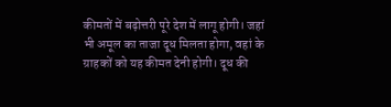कीमतों में बढ़ोत्तरी पूरे देश में लागू होगी। जहां भी अमूल का ताजा दूध मिलता होगा, वहां के ग्राहकों को यह कीमत देनी होगी। दूध की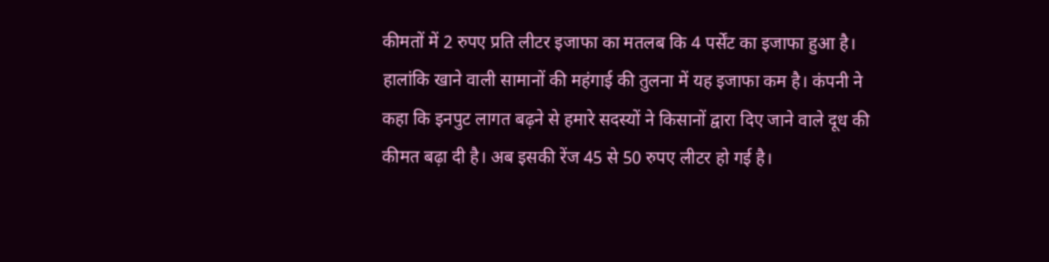कीमतों में 2 रुपए प्रति लीटर इजाफा का मतलब कि 4 पर्सेंट का इजाफा हुआ है। हालांकि खाने वाली सामानों की महंगाई की तुलना में यह इजाफा कम है। कंपनी ने कहा कि इनपुट लागत बढ़ने से हमारे सदस्यों ने किसानों द्वारा दिए जाने वाले दूध की कीमत बढ़ा दी है। अब इसकी रेंज 45 से 50 रुपए लीटर हो गई है।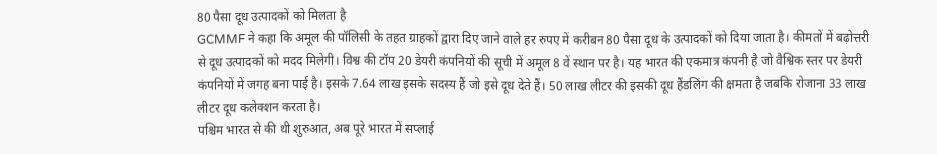80 पैसा दूध उत्पादकों को मिलता है
GCMMF ने कहा कि अमूल की पॉलिसी के तहत ग्राहकों द्वारा दिए जाने वाले हर रुपए में करीबन 80 पैसा दूध के उत्पादकों को दिया जाता है। कीमतों में बढ़ोत्तरी से दूध उत्पादकों को मदद मिलेगी। विश्व की टॉप 20 डेयरी कंपनियों की सूची में अमूल 8 वें स्थान पर है। यह भारत की एकमात्र कंपनी है जो वैश्विक स्तर पर डेयरी कंपनियों में जगह बना पाई है। इसके 7.64 लाख इसके सदस्य हैं जो इसे दूध देते हैं। 50 लाख लीटर की इसकी दूध हैंडलिंग की क्षमता है जबकि रोजाना 33 लाख लीटर दूध कलेक्शन करता है।
पश्चिम भारत से की थी शुरुआत, अब पूरे भारत में सप्लाई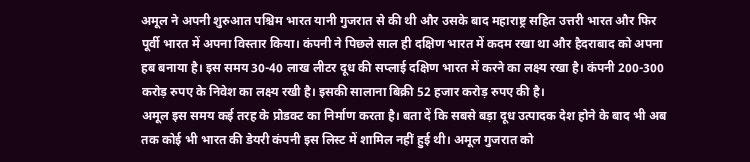अमूल ने अपनी शुरुआत पश्चिम भारत यानी गुजरात से की थी और उसके बाद महाराष्ट्र सहित उत्तरी भारत और फिर पूर्वी भारत में अपना विस्तार किया। कंपनी ने पिछले साल ही दक्षिण भारत में कदम रखा था और हैदराबाद को अपना हब बनाया है। इस समय 30-40 लाख लीटर दूध की सप्लाई दक्षिण भारत में करने का लक्ष्य रखा है। कंपनी 200-300 करोड़ रुपए के निवेश का लक्ष्य रखी है। इसकी सालाना बिक्री 52 हजार करोड़ रुपए की है।
अमूल इस समय कई तरह के प्रोडक्ट का निर्माण करता है। बता दें कि सबसे बड़ा दूध उत्पादक देश होने के बाद भी अब तक कोई भी भारत की डेयरी कंपनी इस लिस्ट में शामिल नहीं हुई थी। अमूल गुजरात को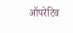ऑपरेटिव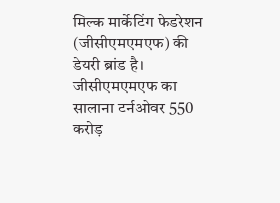मिल्क मार्केटिंग फेडरेशन (जीसीएमएमएफ) की डेयरी ब्रांड है। जीसीएमएमएफ का सालाना टर्नओवर 550 करोड़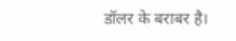डॉलर के बराबर है।